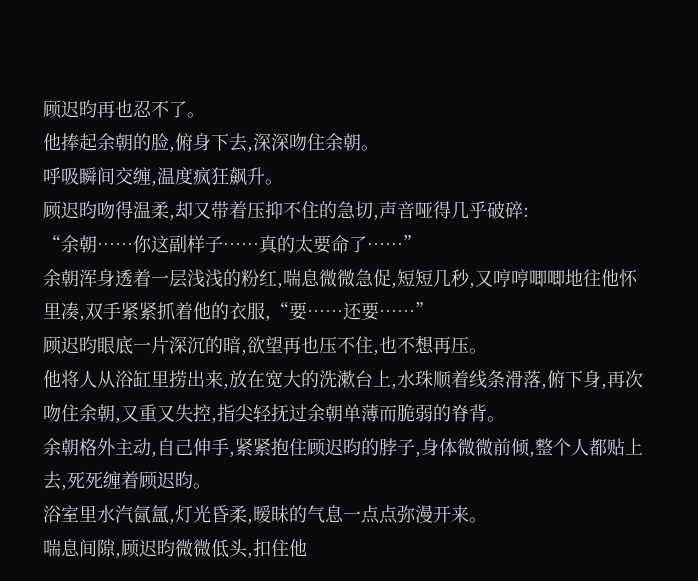顾迟昀再也忍不了。
他捧起余朝的脸,俯身下去,深深吻住余朝。
呼吸瞬间交缠,温度疯狂飙升。
顾迟昀吻得温柔,却又带着压抑不住的急切,声音哑得几乎破碎:
“余朝……你这副样子……真的太要命了……”
余朝浑身透着一层浅浅的粉红,喘息微微急促,短短几秒,又哼哼唧唧地往他怀里凑,双手紧紧抓着他的衣服,“要……还要……”
顾迟昀眼底一片深沉的暗,欲望再也压不住,也不想再压。
他将人从浴缸里捞出来,放在宽大的洗漱台上,水珠顺着线条滑落,俯下身,再次吻住余朝,又重又失控,指尖轻抚过余朝单薄而脆弱的脊背。
余朝格外主动,自己伸手,紧紧抱住顾迟昀的脖子,身体微微前倾,整个人都贴上去,死死缠着顾迟昀。
浴室里水汽氤氲,灯光昏柔,暧昧的气息一点点弥漫开来。
喘息间隙,顾迟昀微微低头,扣住他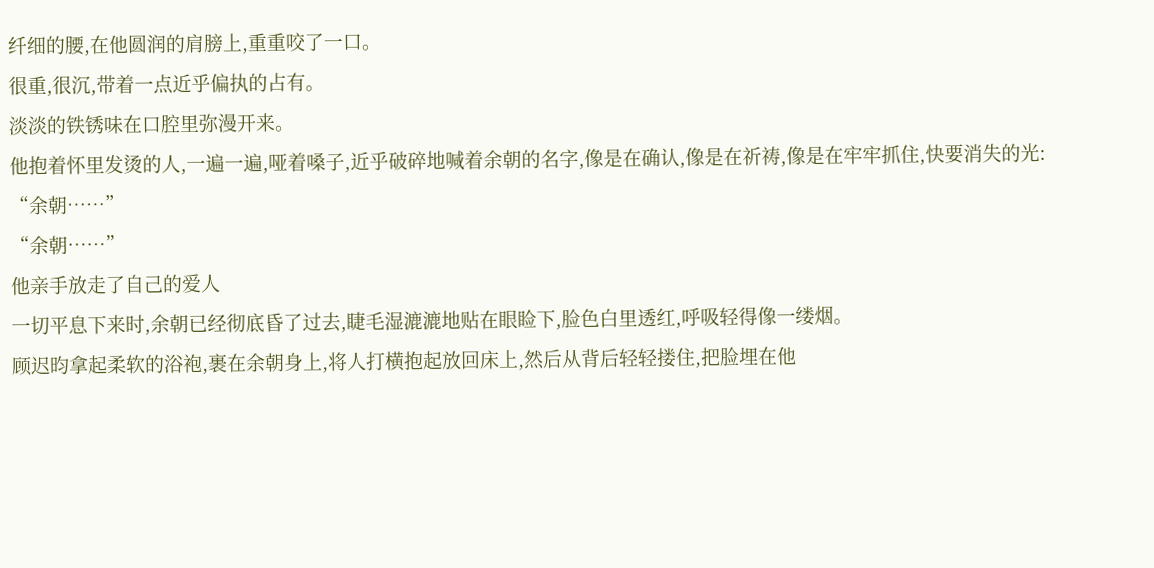纤细的腰,在他圆润的肩膀上,重重咬了一口。
很重,很沉,带着一点近乎偏执的占有。
淡淡的铁锈味在口腔里弥漫开来。
他抱着怀里发烫的人,一遍一遍,哑着嗓子,近乎破碎地喊着余朝的名字,像是在确认,像是在祈祷,像是在牢牢抓住,快要消失的光:
“余朝……”
“余朝……”
他亲手放走了自己的爱人
一切平息下来时,余朝已经彻底昏了过去,睫毛湿漉漉地贴在眼睑下,脸色白里透红,呼吸轻得像一缕烟。
顾迟昀拿起柔软的浴袍,裹在余朝身上,将人打横抱起放回床上,然后从背后轻轻搂住,把脸埋在他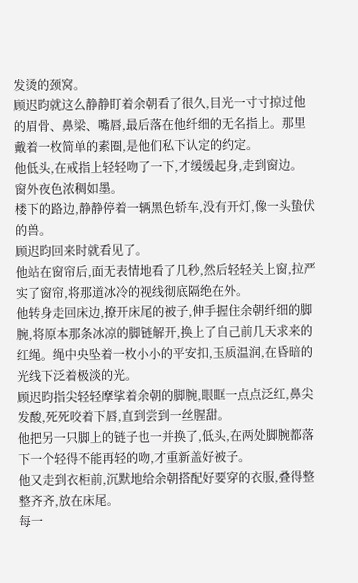发烫的颈窝。
顾迟昀就这么静静盯着余朝看了很久,目光一寸寸掠过他的眉骨、鼻梁、嘴唇,最后落在他纤细的无名指上。那里戴着一枚简单的素圈,是他们私下认定的约定。
他低头,在戒指上轻轻吻了一下,才缓缓起身,走到窗边。
窗外夜色浓稠如墨。
楼下的路边,静静停着一辆黑色轿车,没有开灯,像一头蛰伏的兽。
顾迟昀回来时就看见了。
他站在窗帘后,面无表情地看了几秒,然后轻轻关上窗,拉严实了窗帘,将那道冰冷的视线彻底隔绝在外。
他转身走回床边,撩开床尾的被子,伸手握住余朝纤细的脚腕,将原本那条冰凉的脚链解开,换上了自己前几天求来的红绳。绳中央坠着一枚小小的平安扣,玉质温润,在昏暗的光线下泛着极淡的光。
顾迟昀指尖轻轻摩挲着余朝的脚腕,眼眶一点点泛红,鼻尖发酸,死死咬着下唇,直到尝到一丝腥甜。
他把另一只脚上的链子也一并换了,低头,在两处脚腕都落下一个轻得不能再轻的吻,才重新盖好被子。
他又走到衣柜前,沉默地给余朝搭配好要穿的衣服,叠得整整齐齐,放在床尾。
每一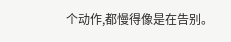个动作,都慢得像是在告别。